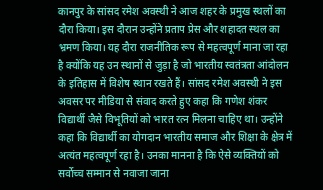कानपुर के सांसद रमेश अवस्थी ने आज शहर के प्रमुख स्थलों का दौरा किया। इस दौरान उन्होंने प्रताप प्रेस और शहादत स्थल का भ्रमण किया। यह दौरा राजनीतिक रूप से महत्वपूर्ण माना जा रहा है क्योंकि यह उन स्थानों से जुड़ा है जो भारतीय स्वतंत्रता आंदोलन के इतिहास में विशेष स्थान रखते हैं। सांसद रमेश अवस्थी ने इस अवसर पर मीडिया से संवाद करते हुए कहा कि गणेश शंकर विद्यार्थी जैसे विभूतियों को भारत रत्न मिलना चाहिए था। उन्होंने कहा कि विद्यार्थी का योगदान भारतीय समाज और शिक्षा के क्षेत्र में अत्यंत महत्वपूर्ण रहा है। उनका मानना है कि ऐसे व्यक्तियों को सर्वोच्च सम्मान से नवाजा जाना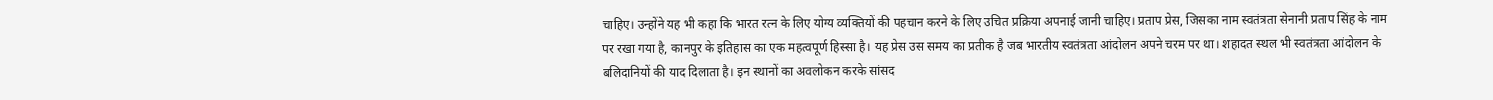चाहिए। उन्होंने यह भी कहा कि भारत रत्न के लिए योग्य व्यक्तियों की पहचान करने के लिए उचित प्रक्रिया अपनाई जानी चाहिए। प्रताप प्रेस, जिसका नाम स्वतंत्रता सेनानी प्रताप सिंह के नाम पर रखा गया है, कानपुर के इतिहास का एक महत्वपूर्ण हिस्सा है। यह प्रेस उस समय का प्रतीक है जब भारतीय स्वतंत्रता आंदोलन अपने चरम पर था। शहादत स्थल भी स्वतंत्रता आंदोलन के बलिदानियों की याद दिलाता है। इन स्थानों का अवलोकन करके सांसद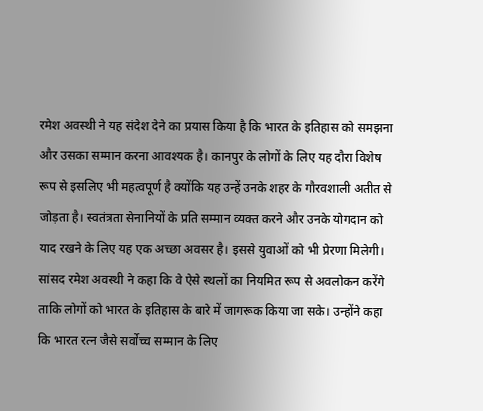रमेश अवस्थी ने यह संदेश देने का प्रयास किया है कि भारत के इतिहास को समझना और उसका सम्मान करना आवश्यक है। कानपुर के लोगों के लिए यह दौरा विशेष रूप से इसलिए भी महत्वपूर्ण है क्योंकि यह उन्हें उनके शहर के गौरवशाली अतीत से जोड़ता है। स्वतंत्रता सेनानियों के प्रति सम्मान व्यक्त करने और उनके योगदान को याद रखने के लिए यह एक अच्छा अवसर है। इससे युवाओं को भी प्रेरणा मिलेगी। सांसद रमेश अवस्थी ने कहा कि वे ऐसे स्थलों का नियमित रूप से अवलोकन करेंगे ताकि लोगों को भारत के इतिहास के बारे में जागरूक किया जा सके। उन्होंने कहा कि भारत रत्न जैसे सर्वोच्च सम्मान के लिए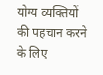योग्य व्यक्तियों की पहचान करने के लिए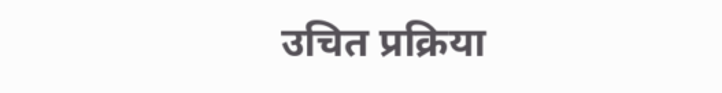उचित प्रक्रिया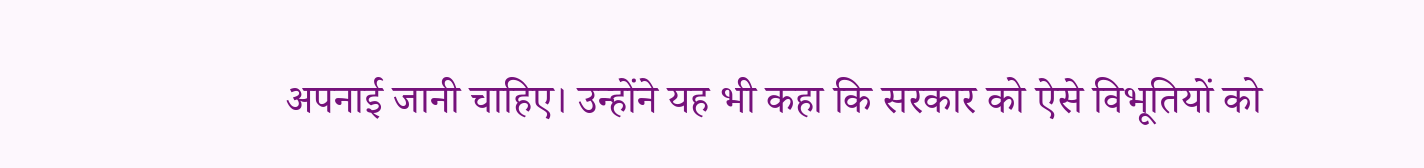अपनाई जानी चाहिए। उन्होंने यह भी कहा कि सरकार को ऐसे विभूतियों को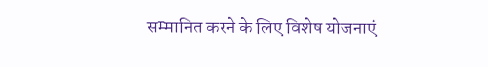सम्मानित करने के लिए विशेष योजनाएं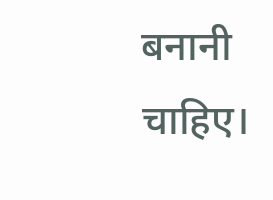बनानी चाहिए।